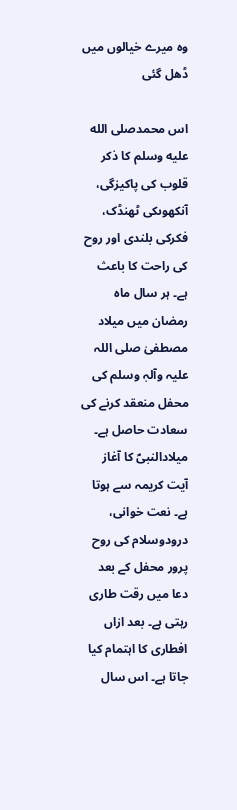وہ میرے خیالوں میں ڈھل گئی

اس محمدصلى الله عليه وسلم کا ذکر قلوب کی پاکیزگی، آنکھوںکی ٹھنڈک، فکرکی بلندی اور روح کی راحت کا باعث ہے۔ ہر سال ماہ رمضان میں میلاد مصطفیٰ صلی اللہ علیہ وآلہٖ وسلم کی محفل منعقد کرنے کی سعادت حاصل ہے۔ میلادالنبیؐ کا آغاز آیت کریمہ سے ہوتا ہے۔ نعت خوانی، درودوسلام کی روح پرور محفل کے بعد دعا میں رقت طاری رہتی ہے۔ بعد ازاں افطاری کا اہتمام کیا جاتا ہے۔ اس سال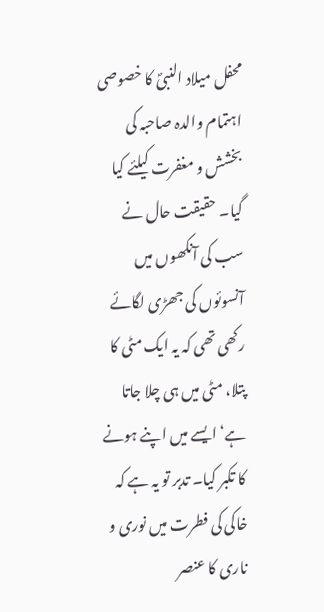محفل میلاد النبیؐ کا خصوصی اہتمام والدہ صاحبہ کی بخشش و مغفرت کیلئے کیا گیا۔ حقیقت حال نے سب کی آنکھوں میں آنسوئوں کی جھڑی لگائے رکھی تھی کہ یہ ایک مٹی کا پتلا، مٹی میں ہی چلا جاتا ہے‘ ایسے میں اپنے ہونے کا تکبر کیا۔ تدبر تو یہ ہے کہ خاکی کی فطرت میں نوری و ناری کا عنصر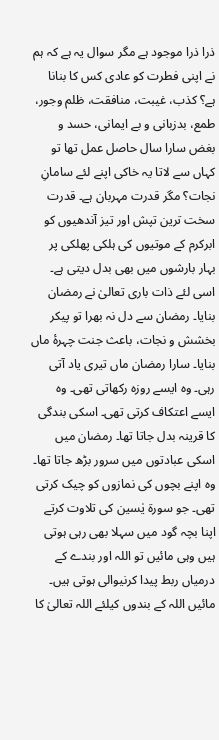ذرا ذرا موجود ہے مگر سوال یہ ہے کہ ہم نے اپنی فطرت کو عادی کس کا بنانا ہے؟ کذب، غیبت، منافقت، ظلم وجور، طمع، بدزبانی و بے ایمانی، حسد و بغض سارا سال حاصل عمل تھا تو کہاں سے لاتا یہ خاکی اپنے لئے سامانِ نجات؟ مگر قدرت مہربان ہے۔ قدرت سخت ترین تپش اور تیز آندھیوں کو ابرکرم کے موتیوں کی ہلکی پھلکی پر بہار بارشوں میں بھی بدل دیتی ہے۔ اسی لئے ذات باری تعالیٰ نے رمضان بنایا۔ رمضان سے دل نہ بھرا تو پیکر بخشش و نجات، باعث جنت چہرۂ ماں بنایا۔ سارا رمضان ماں تیری یاد آتی رہی۔ وہ ایسے روزہ رکھاتی تھی۔ وہ ایسے اعتکاف کرتی تھی۔ اسکی بندگی کا قرینہ بدل جاتا تھا۔ رمضان میں اسکی عبادتوں میں سرور بڑھ جاتا تھا۔ وہ اپنے بچوں کی نمازوں کو چیک کرتی تھی۔ جو سورۃ یٰسین کی تلاوت کرتے اپنا بچہ گود میں سہلا بھی رہی ہوتی ہیں وہی مائیں تو اللہ اور بندے کے درمیاں ربط پیدا کرنیوالی ہوتی ہیں۔ مائیں اللہ کے بندوں کیلئے اللہ تعالیٰ کا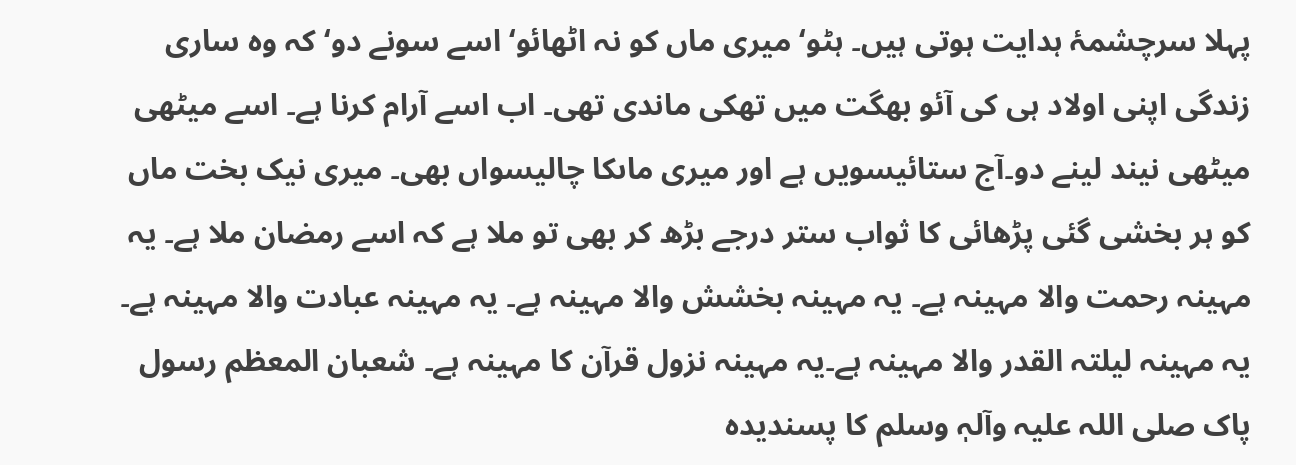پہلا سرچشمۂ ہدایت ہوتی ہیں۔ ہٹو‘ میری ماں کو نہ اٹھائو‘ اسے سونے دو‘ کہ وہ ساری زندگی اپنی اولاد ہی کی آئو بھگت میں تھکی ماندی تھی۔ اب اسے آرام کرنا ہے۔ اسے میٹھی میٹھی نیند لینے دو۔آج ستائیسویں ہے اور میری ماںکا چالیسواں بھی۔ میری نیک بخت ماں کو ہر بخشی گئی پڑھائی کا ثواب ستر درجے بڑھ کر بھی تو ملا ہے کہ اسے رمضان ملا ہے۔ یہ مہینہ رحمت والا مہینہ ہے۔ یہ مہینہ بخشش والا مہینہ ہے۔ یہ مہینہ عبادت والا مہینہ ہے۔ یہ مہینہ لیلتہ القدر والا مہینہ ہے۔یہ مہینہ نزول قرآن کا مہینہ ہے۔ شعبان المعظم رسول پاک صلی اللہ علیہ وآلہٖ وسلم کا پسندیدہ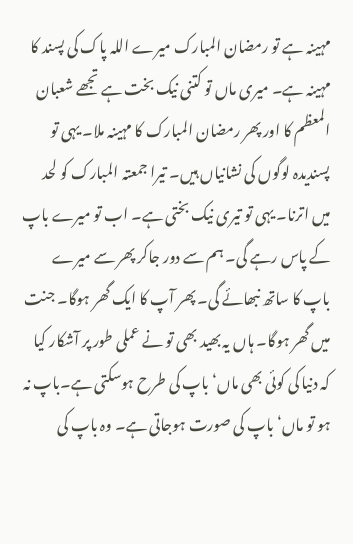مہینہ ہے تو رمضان المبارک میرے اللہ پاک کی پسند کا مہینہ ہے۔ میری ماں تو کتنی نیک بخت ہے تجھے شعبان المعظم کا اور پھر رمضان المبارک کا مہینہ ملا۔ یہی تو پسندیدہ لوگوں کی نشانیاں ہیں۔ تیرا جمعتہ المبارک کو لحد میں اترنا۔ یہی تو تیری نیک بختی ہے۔ اب تو میرے باپ کے پاس رہے گی۔ ہم سے دور جاکر پھر سے میرے باپ کا ساتھ نبھائے گی۔ پھر آپ کا ایک گھر ہوگا۔ جنت میں گھر ہوگا۔ ہاں یہ بھید بھی تو نے عملی طور پر آشکار کیا کہ دنیا کی کوئی بھی ماں‘ باپ کی طرح ہوسکتی ہے۔باپ نہ ہو تو ماں‘ باپ کی صورت ہوجاتی ہے۔ وہ باپ کی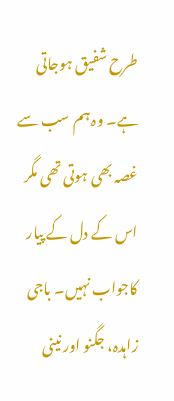طرح شفیق ہوجاتی ہے۔ وہ ہم سب سے غصہ بھی ہوتی تھی مگر اس کے دل کے پیار کاجواب نہیں۔ باجی زاہدہ، جگنو اور نینی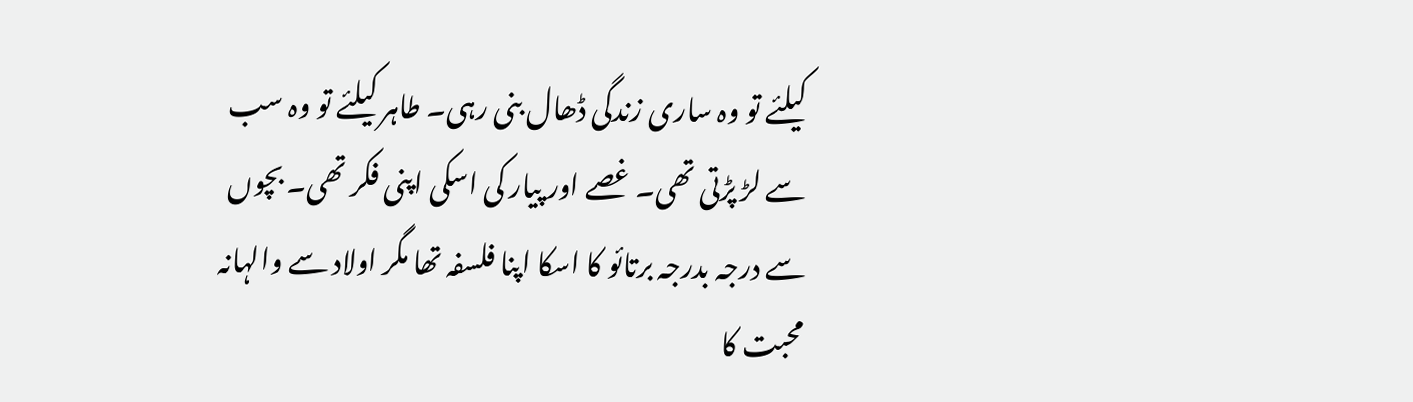کیلئے تو وہ ساری زندگی ڈھال بنی رہی۔ طاہر کیلئے تو وہ سب سے لڑ پڑتی تھی۔ غصے اور پیار کی اسکی اپنی فکر تھی۔ بچوں سے درجہ بدرجہ برتائو کا اسکا اپنا فلسفہ تھا مگر اولاد سے والہانہ محبت کا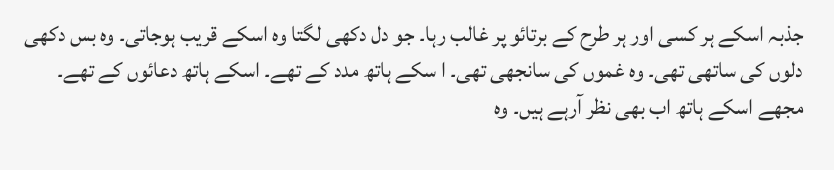جذبہ اسکے ہر کسی اور ہر طرح کے برتائو پر غالب رہا۔ جو دل دکھی لگتا وہ اسکے قریب ہوجاتی۔ وہ بس دکھی دلوں کی ساتھی تھی۔ وہ غموں کی سانجھی تھی۔ ا سکے ہاتھ مدد کے تھے۔ اسکے ہاتھ دعائوں کے تھے۔ مجھے اسکے ہاتھ اب بھی نظر آرہے ہیں۔ وہ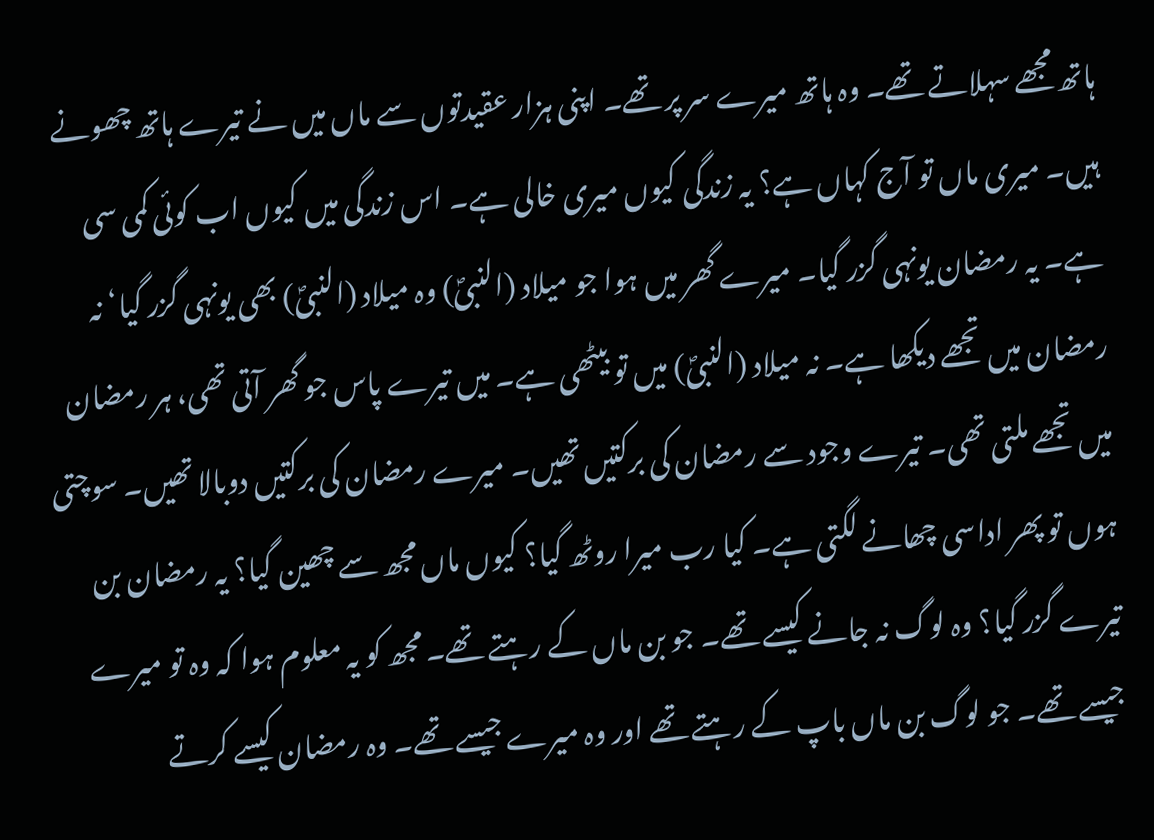ہاتھ مجھے سہلاتے تھے۔ وہ ہاتھ میرے سر پر تھے۔ اپنی ہزار عقیدتوں سے ماں میں نے تیرے ہاتھ چھونے ہیں۔ میری ماں تو آج کہاں ہے؟ یہ زندگی کیوں میری خالی ہے۔ اس زندگی میں کیوں اب کوئی کمی سی ہے۔ یہ رمضان یونہی گزر گیا۔ میرے گھر میں ہوا جو میلاد (النبیؐ) وہ میلاد (النبیؐ) بھی یونہی گزر گیا‘ نہ رمضان میں تجھے دیکھا ہے۔ نہ میلاد (النبیؐ) میں تو بیٹھی ہے۔ میں تیرے پاس جو گھر آتی تھی، ہر رمضان میں تجھے ملتی تھی۔ تیرے وجود سے رمضان کی برکتیں تھیں۔ میرے رمضان کی برکتیں دوبالا تھیں۔ سوچتی ہوں تو پھر اداسی چھانے لگتی ہے۔ کیا رب میرا روٹھ گیا؟ کیوں ماں مجھ سے چھین گیا؟ یہ رمضان بن تیرے گزر گیا؟ وہ لوگ نہ جانے کیسے تھے۔ جو بن ماں کے رہتے تھے۔ مجھ کو یہ معلوم ہوا کہ وہ تو میرے جیسے تھے۔ جو لوگ بن ماں باپ کے رہتے تھے اور وہ میرے جیسے تھے۔ وہ رمضان کیسے کرتے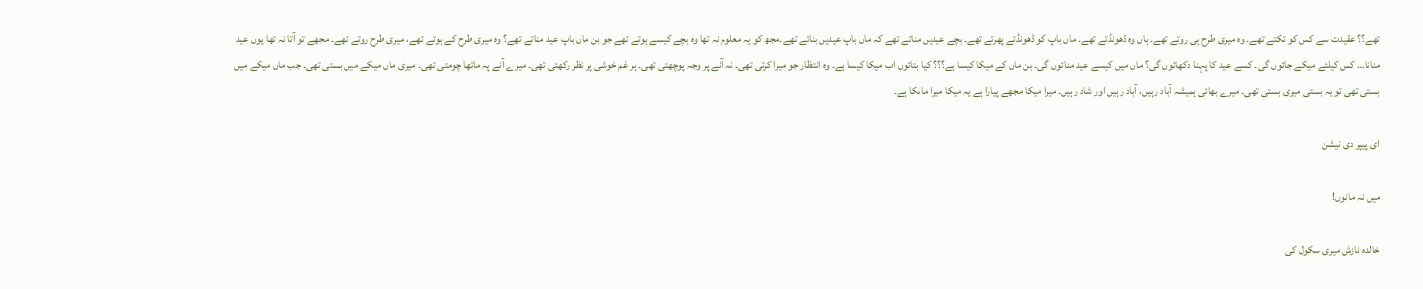تھے؟؟ عقیدت سے کس کو تکتے تھے۔ وہ میری طرح ہی روتے تھے۔ ہاں وہ ڈھونڈتے تھے۔ ماں باپ کو ڈھونڈتے پھرتے تھے۔ بچے عیدیں مناتے تھے کہ ماں باپ عیدیں بناتے تھے۔مجھ کو یہ معلوم نہ تھا وہ بچے کیسے ہوتے تھے جو بن ماں باپ عید مناتے تھے؟ وہ میری طرح کے ہوتے تھے، میری طرح روتے تھے۔ مجھے تو آتا نہ تھا یوں عید منانا… کس کیلئے میکے جائوں گی۔ کسے عید کا پہنا دکھائوں گی؟ ماں میں کیسے عید منائوں گی۔ بن ماں کے میکا کیسا ہے؟؟؟ کیا بتائوں اب میکا کیسا ہے۔ وہ انتظار جو میرا کرتی تھی۔ نہ آنے پر وجہ پوچھتی تھی۔ ہر غم خوشی پر نظر رکھتی تھی۔ میرے آنے پہ ماتھا چومتی تھی۔ میری ماں میکے میں بستی تھی۔ جب ماں میکے میں بستی تھی تو یہ بستی میری بستی تھی۔ میرے بھائی ہمیشہ آباد رہیں، آباد رہیں اور شاد رہیں۔ میرا میکا مجھے پیارا ہے یہ میکا میرا ماںکا ہے۔

ای پیپر دی نیشن

میں نہ مانوں!

خالدہ نازش میری سکول کی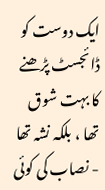ایک دوست کو ڈائجسٹ پڑھنے کا بہت شوق تھا ، بلکہ نشہ تھا - نصاب کی کوئی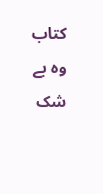کتاب وہ بے شک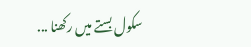سکول بستے میں رکھنا ...